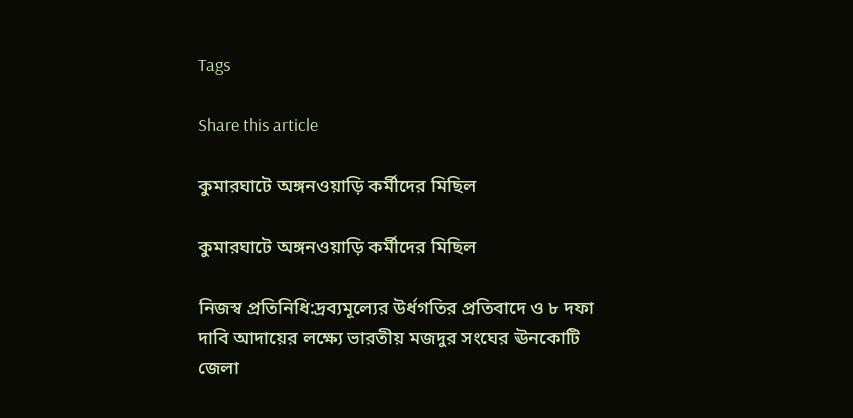Tags

Share this article

কুমারঘাটে অঙ্গনওয়াড়ি কর্মীদের মিছিল

কুমারঘাটে অঙ্গনওয়াড়ি কর্মীদের মিছিল

নিজস্ব প্রতিনিধি:দ্রব্যমূল্যের উর্ধগতির প্রতিবাদে ও ৮ দফা দাবি আদায়ের লক্ষ্যে ভারতীয় মজদুর সংঘের ঊনকোটি জেলা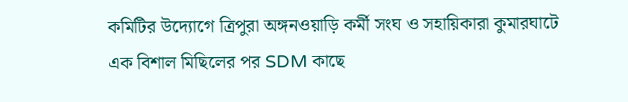কমিটির উদ্যোগে ত্রিপুরা অঙ্গনওয়াড়ি কর্মী সংঘ ও সহায়িকারা কুমারঘাটে এক বিশাল মিছিলের পর SDM কাছে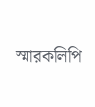স্মারকলিপি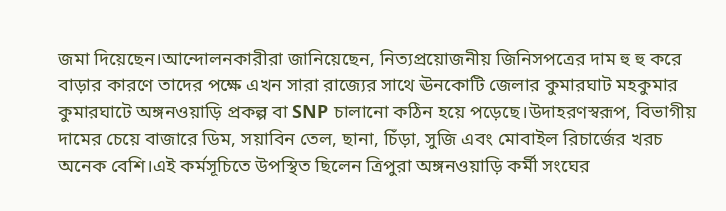জমা দিয়েছেন।আন্দোলনকারীরা জানিয়েছেন, নিত্যপ্রয়োজনীয় জিনিসপত্রের দাম হু হু করে বাড়ার কারণে তাদের পক্ষে এখন সারা রাজ্যের সাথে ঊনকোটি জেলার কুমারঘাট মহকুমার কুমারঘাটে অঙ্গনওয়াড়ি প্রকল্প বা SNP চালানো কঠিন হয়ে পড়েছে।উদাহরণস্বরূপ, বিভাগীয় দামের চেয়ে বাজারে ডিম, সয়াবিন তেল, ছানা, চিঁড়া, সুজি এবং মোবাইল রিচার্জের খরচ অনেক বেশি।এই কর্মসূচিতে উপস্থিত ছিলেন ত্রিপুরা অঙ্গনওয়াড়ি কর্মী সংঘের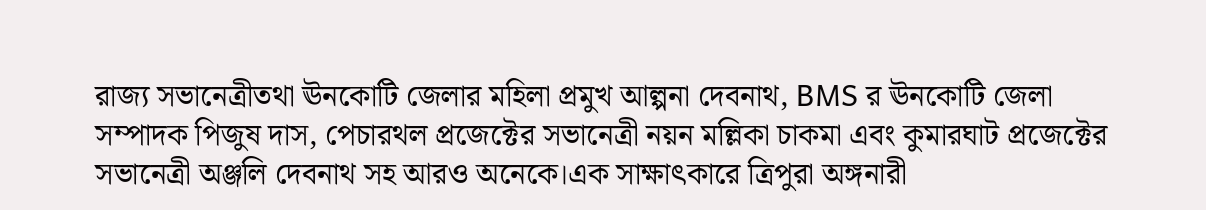রাজ্য সভানেত্রীতথা ঊনকোটি জেলার মহিলা প্রমুখ আল্পনা দেবনাথ, BMS র ঊনকোটি জেলা সম্পাদক পিজুষ দাস, পেচারথল প্রজেক্টের সভানেত্রী নয়ন মল্লিকা চাকমা এবং কুমারঘাট প্রজেক্টের সভানেত্রী অঞ্জলি দেবনাথ সহ আরও অনেকে।এক সাক্ষাৎকারে ত্রিপুরা অঙ্গনারী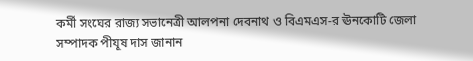কর্মী সংঘের রাজ্য সভানেত্রী আলপনা দেবনাথ ও বিএমএস-র ঊনকোটি জেলা সম্পাদক পীযূষ দাস জানান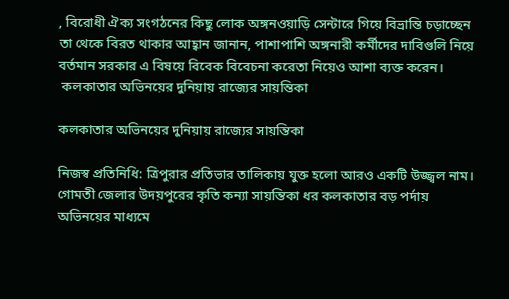, বিরোধী ঐক্য সংগঠনের কিছু লোক অঙ্গনওয়াড়ি সেন্টারে গিয়ে বিভ্রান্তি চড়াচ্ছেন তা থেকে বিরত থাকার আহ্বান জানান, পাশাপাশি অঙ্গনারী কর্মীদের দাবিগুলি নিয়ে বর্তমান সরকার এ বিষয়ে বিবেক বিবেচনা করেতা নিয়েও আশা ব্যক্ত করেন।
 কলকাতার অভিনয়ের দুনিয়ায় রাজ্যের সায়ন্তিকা

কলকাতার অভিনয়ের দুনিয়ায় রাজ্যের সায়ন্তিকা

নিজস্ব প্রতিনিধি: ত্রিপুরার প্রতিভার তালিকায় যুক্ত হলো আরও একটি উজ্জ্বল নাম। গোমতী জেলার উদয়পুরের কৃতি কন্যা সায়ন্তিকা ধর কলকাতার বড় পর্দায় অভিনয়ের মাধ্যমে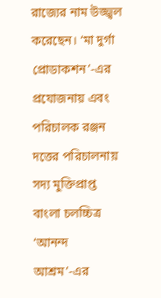রাজ্যের নাম উজ্জ্বল করেছেন। ‘মা দুর্গা প্রোডাকশন’-এর প্রযোজনায় এবং পরিচালক রঞ্জন দত্তের পরিচালনায় সদ্য মুক্তিপ্রাপ্ত বাংলা চলচ্চিত্র ‘আনন্দ আশ্রম’-এর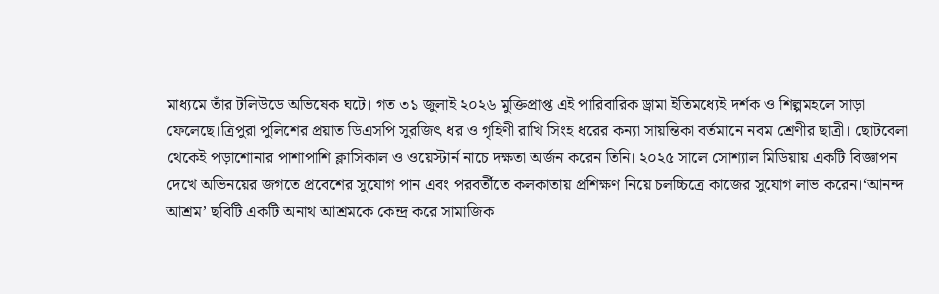মাধ্যমে তাঁর টলিউডে অভিষেক ঘটে। গত ৩১ জুলাই ২০২৬ মুক্তিপ্রাপ্ত এই পারিবারিক ড্রামা ইতিমধ্যেই দর্শক ও শিল্পমহলে সাড়া ফেলেছে।ত্রিপুরা পুলিশের প্রয়াত ডিএসপি সুরজিৎ ধর ও গৃহিণী রাখি সিংহ ধরের কন্যা সায়ন্তিকা বর্তমানে নবম শ্রেণীর ছাত্রী। ছোটবেলা থেকেই পড়াশোনার পাশাপাশি ক্লাসিকাল ও ওয়েস্টার্ন নাচে দক্ষতা অর্জন করেন তিনি। ২০২৫ সালে সোশ্যাল মিডিয়ায় একটি বিজ্ঞাপন দেখে অভিনয়ের জগতে প্রবেশের সুযোগ পান এবং পরবর্তীতে কলকাতায় প্রশিক্ষণ নিয়ে চলচ্চিত্রে কাজের সুযোগ লাভ করেন।‘আনন্দ আশ্রম’ ছবিটি একটি অনাথ আশ্রমকে কেন্দ্র করে সামাজিক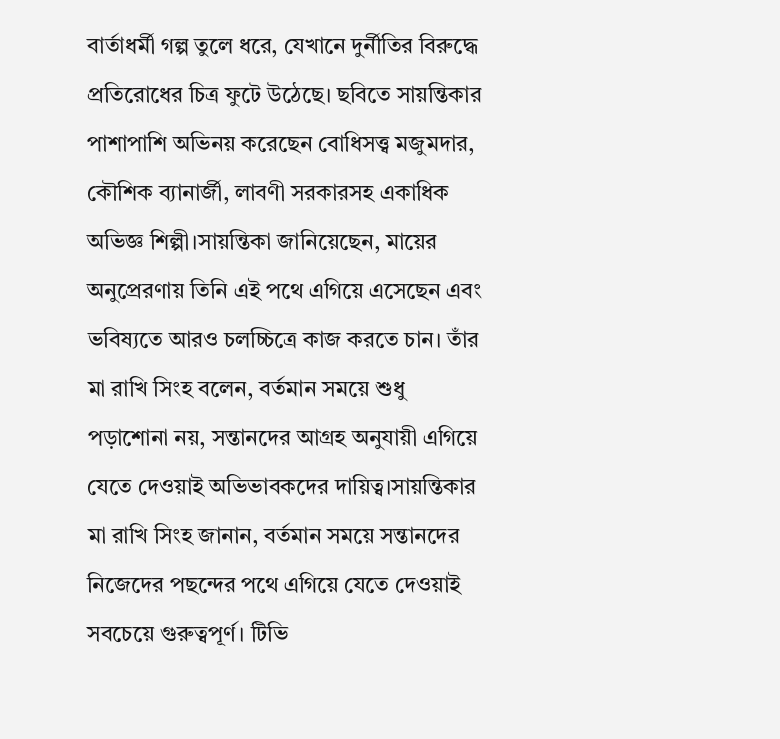বার্তাধর্মী গল্প তুলে ধরে, যেখানে দুর্নীতির বিরুদ্ধে প্রতিরোধের চিত্র ফুটে উঠেছে। ছবিতে সায়ন্তিকার পাশাপাশি অভিনয় করেছেন বোধিসত্ত্ব মজুমদার, কৌশিক ব্যানার্জী, লাবণী সরকারসহ একাধিক অভিজ্ঞ শিল্পী।সায়ন্তিকা জানিয়েছেন, মায়ের অনুপ্রেরণায় তিনি এই পথে এগিয়ে এসেছেন এবং ভবিষ্যতে আরও চলচ্চিত্রে কাজ করতে চান। তাঁর মা রাখি সিংহ বলেন, বর্তমান সময়ে শুধু পড়াশোনা নয়, সন্তানদের আগ্রহ অনুযায়ী এগিয়ে যেতে দেওয়াই অভিভাবকদের দায়িত্ব।সায়ন্তিকার মা রাখি সিংহ জানান, বর্তমান সময়ে সন্তানদের নিজেদের পছন্দের পথে এগিয়ে যেতে দেওয়াই সবচেয়ে গুরুত্বপূর্ণ। টিভি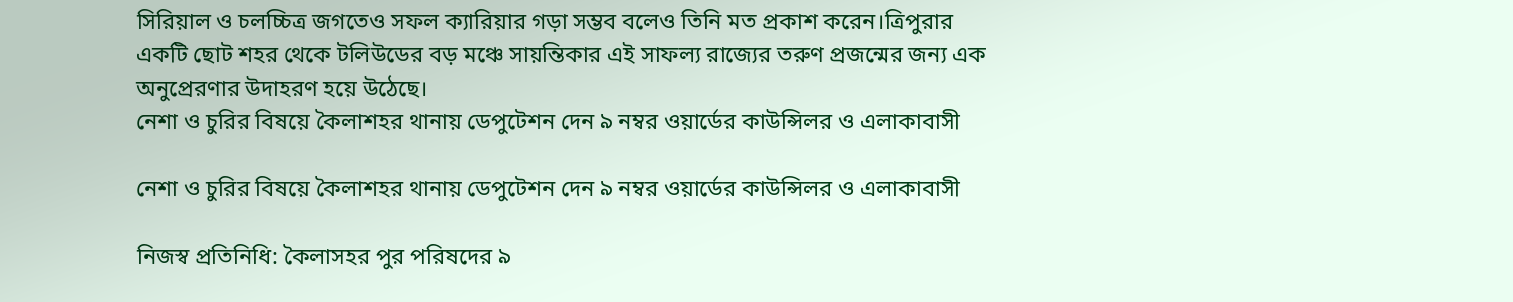সিরিয়াল ও চলচ্চিত্র জগতেও সফল ক্যারিয়ার গড়া সম্ভব বলেও তিনি মত প্রকাশ করেন।ত্রিপুরার একটি ছোট শহর থেকে টলিউডের বড় মঞ্চে সায়ন্তিকার এই সাফল্য রাজ্যের তরুণ প্রজন্মের জন্য এক অনুপ্রেরণার উদাহরণ হয়ে উঠেছে।
নেশা ও চুরির বিষয়ে কৈলাশহর থানায় ডেপুটেশন দেন ৯ নম্বর ওয়ার্ডের কাউন্সিলর ও এলাকাবাসী

নেশা ও চুরির বিষয়ে কৈলাশহর থানায় ডেপুটেশন দেন ৯ নম্বর ওয়ার্ডের কাউন্সিলর ও এলাকাবাসী

নিজস্ব প্রতিনিধি: কৈলাসহর পুর পরিষদের ৯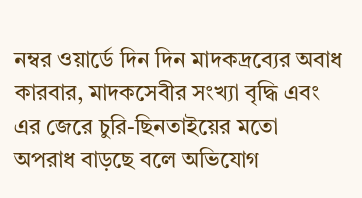নম্বর ওয়ার্ডে দিন দিন মাদকদ্রব্যের অবাধ কারবার, মাদকসেবীর সংখ্যা বৃদ্ধি এবং এর জেরে চুরি-ছিনতাইয়ের মতো অপরাধ বাড়ছে বলে অভিযোগ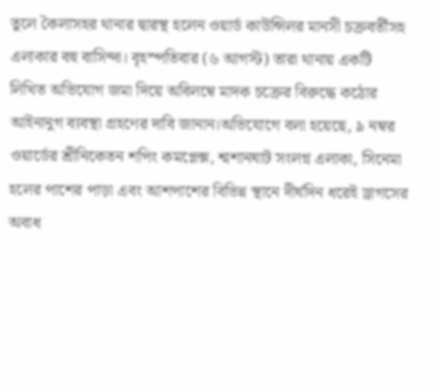তুলে কৈলাসহর থানার দ্বারস্থ হলেন ওয়ার্ড কাউন্সিলর মানসী চক্রবর্তীসহ এলাকার বহু বাসিন্দা। বৃহস্পতিবার (৬ আগস্ট) তারা থানায় একটি লিখিত অভিযোগ জমা দিয়ে অবিলম্বে মাদক চক্রের বিরুদ্ধে কঠোর আইনানুগ ব্যবস্থা গ্রহণের দাবি জানান।অভিযোগে বলা হয়েছে, ৯ নম্বর ওয়ার্ডের শ্রীনিকেতন শপিং কমপ্লেক্স, শ্মশানঘাট সংলগ্ন এলাকা, সিনেমা হলের পাশের পাড়া এবং আশপাশের বিভিন্ন স্থানে দীর্ঘদিন ধরেই ড্রাগসের অবাধ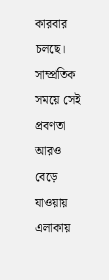কারবার চলছে। সাম্প্রতিক সময়ে সেই প্রবণতা আরও বেড়ে যাওয়ায় এলাকায়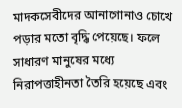মাদকসেবীদের আনাগোনাও চোখে পড়ার মতো বৃদ্ধি পেয়েছে। ফলে সাধারণ মানুষের মধ্যে নিরাপত্তাহীনতা তৈরি হয়েছে এবং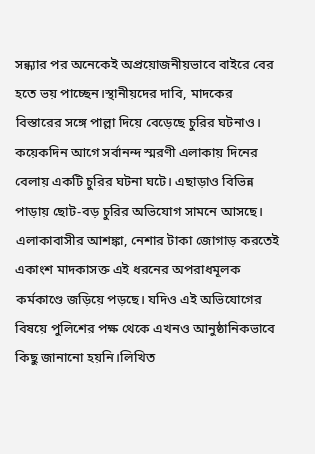সন্ধ্যার পর অনেকেই অপ্রয়োজনীয়ভাবে বাইরে বের হতে ভয় পাচ্ছেন।স্থানীয়দের দাবি, মাদকের বিস্তারের সঙ্গে পাল্লা দিয়ে বেড়েছে চুরির ঘটনাও। কয়েকদিন আগে সর্বানন্দ স্মরণী এলাকায় দিনের বেলায় একটি চুরির ঘটনা ঘটে। এছাড়াও বিভিন্ন পাড়ায় ছোট-বড় চুরির অভিযোগ সামনে আসছে। এলাকাবাসীর আশঙ্কা, নেশার টাকা জোগাড় করতেই একাংশ মাদকাসক্ত এই ধরনের অপরাধমূলক কর্মকাণ্ডে জড়িয়ে পড়ছে। যদিও এই অভিযোগের বিষয়ে পুলিশের পক্ষ থেকে এখনও আনুষ্ঠানিকভাবে কিছু জানানো হয়নি।লিখিত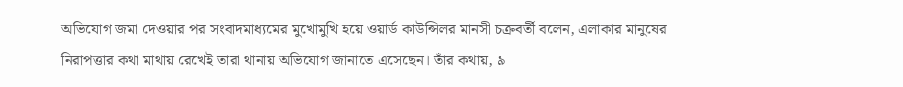অভিযোগ জমা দেওয়ার পর সংবাদমাধ্যমের মুখোমুখি হয়ে ওয়ার্ড কাউন্সিলর মানসী চক্রবর্তী বলেন, এলাকার মানুষের নিরাপত্তার কথা মাথায় রেখেই তারা থানায় অভিযোগ জানাতে এসেছেন। তাঁর কথায়, ৯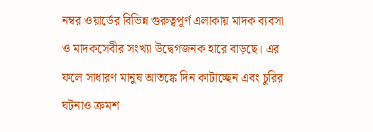নম্বর ওয়ার্ডের বিভিন্ন গুরুত্বপূর্ণ এলাকায় মাদক ব্যবসা ও মাদকসেবীর সংখ্যা উদ্বেগজনক হারে বাড়ছে। এর ফলে সাধারণ মানুষ আতঙ্কে দিন কাটাচ্ছেন এবং চুরির ঘটনাও ক্রমশ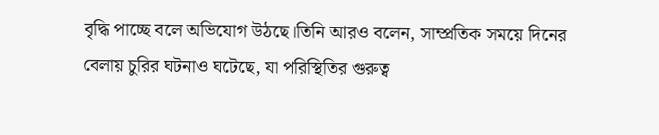বৃদ্ধি পাচ্ছে বলে অভিযোগ উঠছে।তিনি আরও বলেন, সাম্প্রতিক সময়ে দিনের বেলায় চুরির ঘটনাও ঘটেছে, যা পরিস্থিতির গুরুত্ব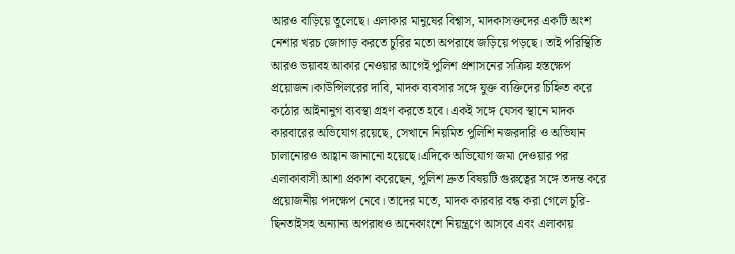আরও বাড়িয়ে তুলেছে। এলাকার মানুষের বিশ্বাস, মাদকাসক্তদের একটি অংশ নেশার খরচ জোগাড় করতে চুরির মতো অপরাধে জড়িয়ে পড়ছে। তাই পরিস্থিতি আরও ভয়াবহ আকার নেওয়ার আগেই পুলিশ প্রশাসনের সক্রিয় হস্তক্ষেপ প্রয়োজন।কাউন্সিলরের দাবি, মাদক ব্যবসার সঙ্গে যুক্ত ব্যক্তিদের চিহ্নিত করে কঠোর আইনানুগ ব্যবস্থা গ্রহণ করতে হবে। একই সঙ্গে যেসব স্থানে মাদক কারবারের অভিযোগ রয়েছে, সেখানে নিয়মিত পুলিশি নজরদারি ও অভিযান চালানোরও আহ্বান জানানো হয়েছে।এদিকে অভিযোগ জমা দেওয়ার পর এলাকাবাসী আশা প্রকাশ করেছেন, পুলিশ দ্রুত বিষয়টি গুরুত্বের সঙ্গে তদন্ত করে প্রয়োজনীয় পদক্ষেপ নেবে। তাদের মতে, মাদক কারবার বন্ধ করা গেলে চুরি-ছিনতাইসহ অন্যান্য অপরাধও অনেকাংশে নিয়ন্ত্রণে আসবে এবং এলাকায়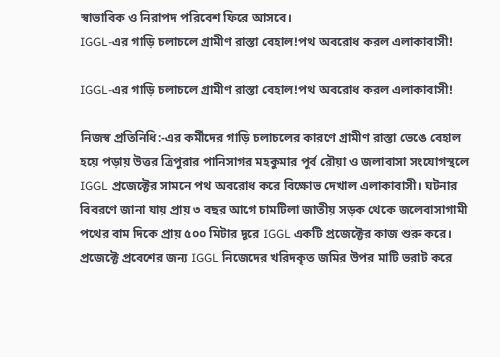স্বাভাবিক ও নিরাপদ পরিবেশ ফিরে আসবে।
IGGL-এর গাড়ি চলাচলে গ্রামীণ রাস্তা বেহাল!পথ অবরোধ করল এলাকাবাসী!

IGGL-এর গাড়ি চলাচলে গ্রামীণ রাস্তা বেহাল!পথ অবরোধ করল এলাকাবাসী!

নিজস্ব প্রতিনিধি:-এর কর্মীদের গাড়ি চলাচলের কারণে গ্রামীণ রাস্তা ভেঙে বেহাল হয়ে পড়ায় উত্তর ত্রিপুরার পানিসাগর মহকুমার পূর্ব রৌয়া ও জলাবাসা সংযোগস্থলে IGGL প্রজেক্টের সামনে পথ অবরোধ করে বিক্ষোভ দেখাল এলাকাবাসী। ঘটনার বিবরণে জানা যায় প্রায় ৩ বছর আগে চামটিলা জাতীয় সড়ক থেকে জলেবাসাগামী পথের বাম দিকে প্রায় ৫০০ মিটার দূরে IGGL একটি প্রজেক্টের কাজ শুরু করে। প্রজেক্টে প্রবেশের জন্য IGGL নিজেদের খরিদকৃত জমির উপর মাটি ভরাট করে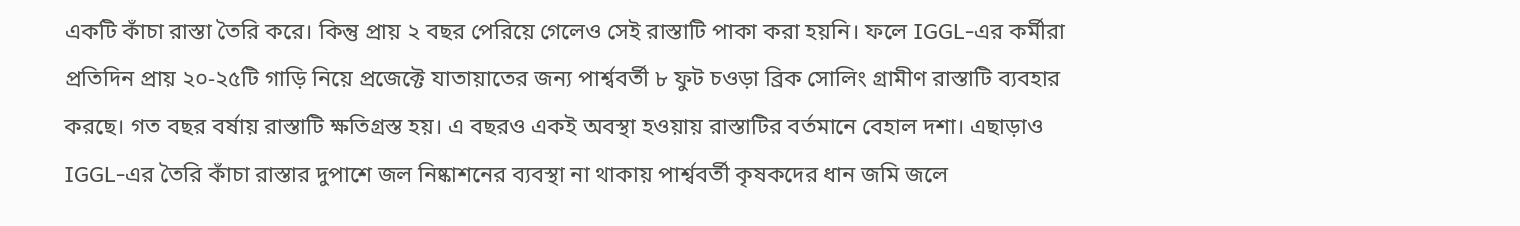একটি কাঁচা রাস্তা তৈরি করে। কিন্তু প্রায় ২ বছর পেরিয়ে গেলেও সেই রাস্তাটি পাকা করা হয়নি। ফলে IGGL-এর কর্মীরা প্রতিদিন প্রায় ২০-২৫টি গাড়ি নিয়ে প্রজেক্টে যাতায়াতের জন্য পার্শ্ববর্তী ৮ ফুট চওড়া ব্রিক সোলিং গ্রামীণ রাস্তাটি ব্যবহার করছে। গত বছর বর্ষায় রাস্তাটি ক্ষতিগ্রস্ত হয়। এ বছরও একই অবস্থা হওয়ায় রাস্তাটির বর্তমানে বেহাল দশা। এছাড়াও IGGL-এর তৈরি কাঁচা রাস্তার দুপাশে জল নিষ্কাশনের ব্যবস্থা না থাকায় পার্শ্ববর্তী কৃষকদের ধান জমি জলে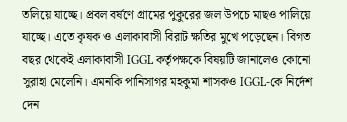তলিয়ে যাচ্ছে। প্রবল বর্ষণে গ্রামের পুকুরের জল উপচে মাছও পালিয়ে যাচ্ছে। এতে কৃষক ও এলাকাবাসী বিরাট ক্ষতির মুখে পড়েছেন। বিগত বছর থেকেই এলাকাবাসী IGGL কর্তৃপক্ষকে বিষয়টি জানালেও কোনো সুরাহা মেলেনি। এমনকি পানিসাগর মহকুমা শাসকও IGGL-কে নির্দেশ দেন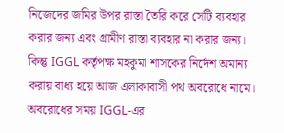নিজেদের জমির উপর রাস্তা তৈরি করে সেটি ব্যবহার করার জন্য এবং গ্রামীণ রাস্তা ব্যবহার না করার জন্য। কিন্তু IGGL কর্তৃপক্ষ মহকুমা শাসকের নির্দেশ অমান্য করায় বাধ্য হয়ে আজ এলাকাবাসী পথ অবরোধে নামে। অবরোধের সময় IGGL-এর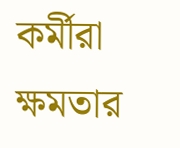কর্মীরা ক্ষমতার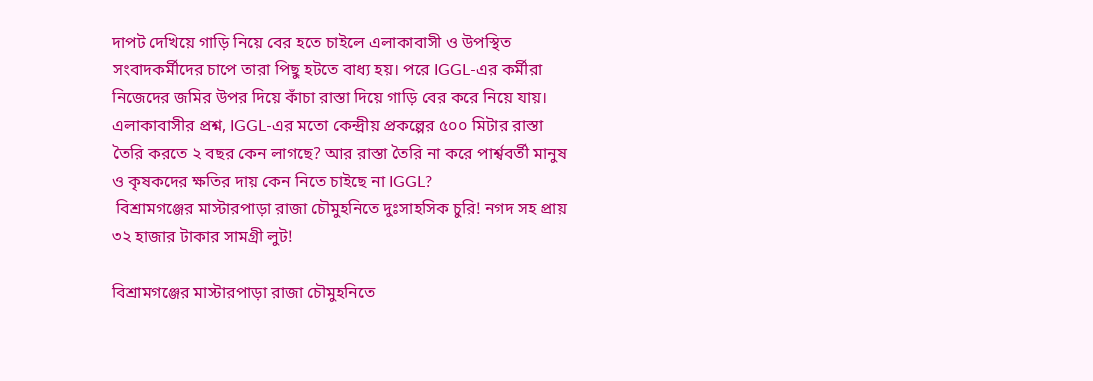দাপট দেখিয়ে গাড়ি নিয়ে বের হতে চাইলে এলাকাবাসী ও উপস্থিত সংবাদকর্মীদের চাপে তারা পিছু হটতে বাধ্য হয়। পরে IGGL-এর কর্মীরা নিজেদের জমির উপর দিয়ে কাঁচা রাস্তা দিয়ে গাড়ি বের করে নিয়ে যায়।       এলাকাবাসীর প্রশ্ন, IGGL-এর মতো কেন্দ্রীয় প্রকল্পের ৫০০ মিটার রাস্তা তৈরি করতে ২ বছর কেন লাগছে? আর রাস্তা তৈরি না করে পার্শ্ববর্তী মানুষ ও কৃষকদের ক্ষতির দায় কেন নিতে চাইছে না IGGL?
 বিশ্রামগঞ্জের মাস্টারপাড়া রাজা চৌমুহনিতে দুঃসাহসিক চুরি! নগদ সহ প্রায় ৩২ হাজার টাকার সামগ্রী লুট!

বিশ্রামগঞ্জের মাস্টারপাড়া রাজা চৌমুহনিতে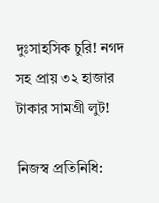দুঃসাহসিক চুরি! নগদ সহ প্রায় ৩২ হাজার টাকার সামগ্রী লুট!

নিজস্ব প্রতিনিধি: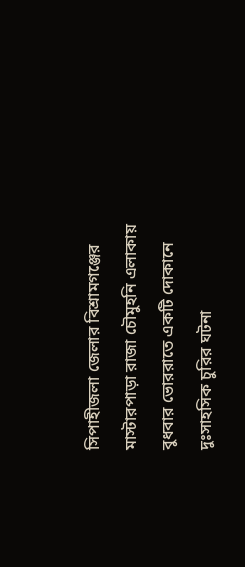সিপাহীজলা জেলার বিশ্রামগঞ্জের মাস্টারপাড়া রাজা চৌমুহনি এলাকায় বুধবার ভোররাতে একটি দোকানে দুঃসাহসিক চুরির ঘটনা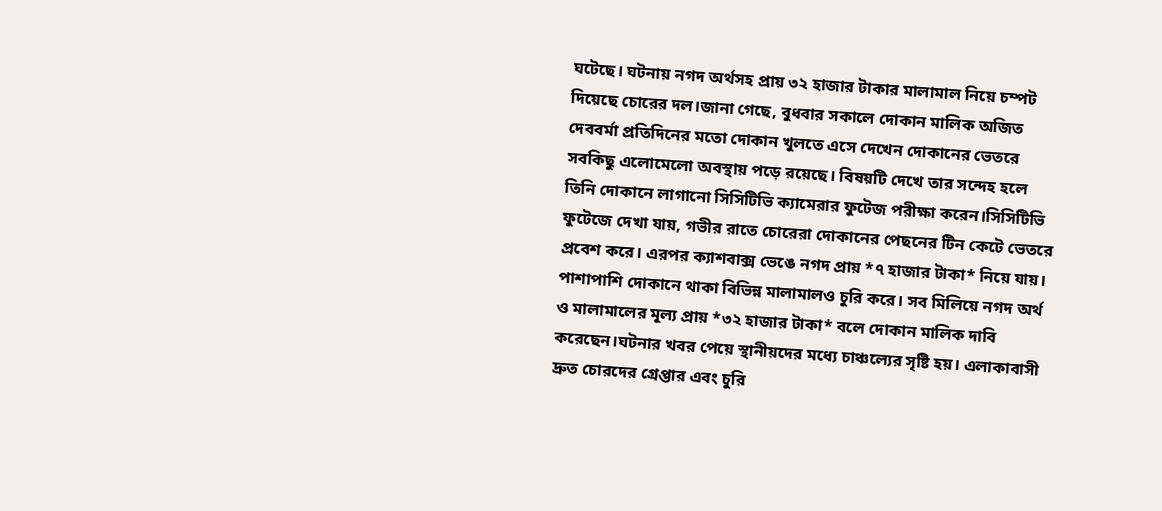ঘটেছে। ঘটনায় নগদ অর্থসহ প্রায় ৩২ হাজার টাকার মালামাল নিয়ে চম্পট দিয়েছে চোরের দল।জানা গেছে, বুধবার সকালে দোকান মালিক অজিত দেববর্মা প্রতিদিনের মতো দোকান খুলতে এসে দেখেন দোকানের ভেতরে সবকিছু এলোমেলো অবস্থায় পড়ে রয়েছে। বিষয়টি দেখে তার সন্দেহ হলে তিনি দোকানে লাগানো সিসিটিভি ক্যামেরার ফুটেজ পরীক্ষা করেন।সিসিটিভি ফুটেজে দেখা যায়, গভীর রাতে চোরেরা দোকানের পেছনের টিন কেটে ভেতরে প্রবেশ করে। এরপর ক্যাশবাক্স ভেঙে নগদ প্রায় *৭ হাজার টাকা* নিয়ে যায়। পাশাপাশি দোকানে থাকা বিভিন্ন মালামালও চুরি করে। সব মিলিয়ে নগদ অর্থ ও মালামালের মূল্য প্রায় *৩২ হাজার টাকা* বলে দোকান মালিক দাবি করেছেন।ঘটনার খবর পেয়ে স্থানীয়দের মধ্যে চাঞ্চল্যের সৃষ্টি হয়। এলাকাবাসী দ্রুত চোরদের গ্রেপ্তার এবং চুরি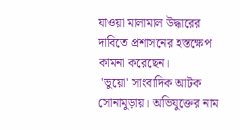যাওয়া মালামাল উদ্ধারের দাবিতে প্রশাসনের হস্তক্ষেপ কামনা করেছেন।
 'ভুয়ো' সাংবাদিক আটক সোনামুড়ায়। অভিযুক্তের নাম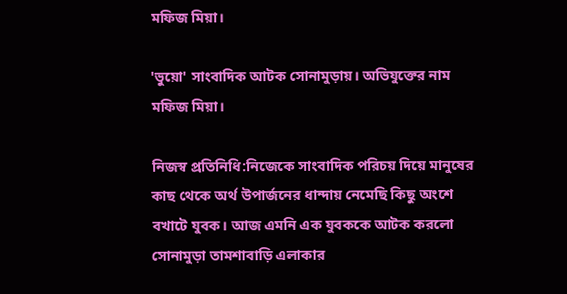মফিজ মিয়া।

'ভুয়ো' সাংবাদিক আটক সোনামুড়ায়। অভিযুক্তের নাম মফিজ মিয়া।

নিজস্ব প্রতিনিধি:নিজেকে সাংবাদিক পরিচয় দিয়ে মানুষের কাছ থেকে অর্থ উপার্জনের ধান্দায় নেমেছি কিছু অংশে বখাটে যুবক। আজ এমনি এক যুবককে আটক করলো সোনামুড়া তামশাবাড়ি এলাকার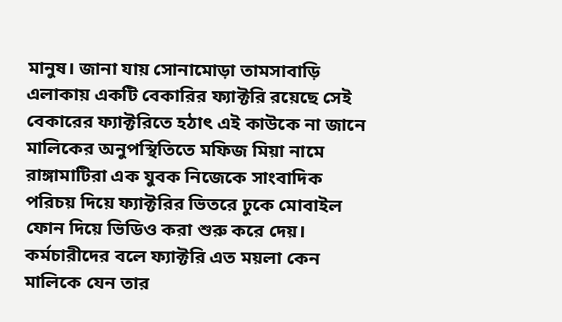মানুষ। জানা যায় সোনামোড়া তামসাবাড়ি এলাকায় একটি বেকারির ফ্যাক্টরি রয়েছে সেই বেকারের ফ্যাক্টরিতে হঠাৎ এই কাউকে না জানে মালিকের অনুপস্থিতিতে মফিজ মিয়া নামে রাঙ্গামাটিরা এক যুবক নিজেকে সাংবাদিক পরিচয় দিয়ে ফ্যাক্টরির ভিতরে ঢুকে মোবাইল ফোন দিয়ে ভিডিও করা শুরু করে দেয়। কর্মচারীদের বলে ফ্যাক্টরি এত ময়লা কেন মালিকে যেন তার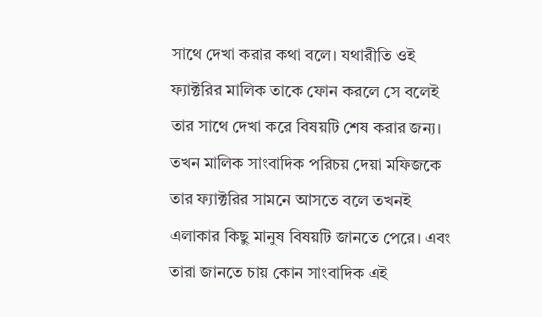সাথে দেখা করার কথা বলে। যথারীতি ওই ফ্যাক্টরির মালিক তাকে ফোন করলে সে বলেই তার সাথে দেখা করে বিষয়টি শেষ করার জন্য। তখন মালিক সাংবাদিক পরিচয় দেয়া মফিজকে তার ফ্যাক্টরির সামনে আসতে বলে তখনই এলাকার কিছু মানুষ বিষয়টি জানতে পেরে। এবং তারা জানতে চায় কোন সাংবাদিক এই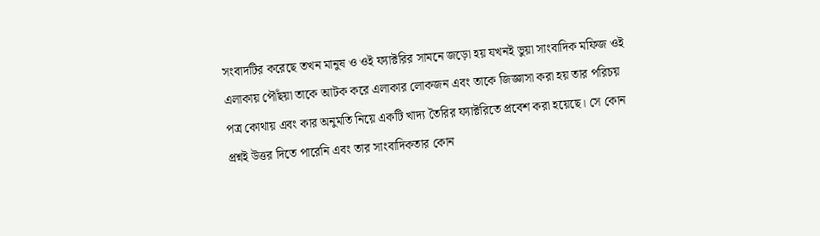সংবাদটির করেছে তখন মানুষ ও ওই ফ্যাক্টরির সামনে জড়ো হয় যখনই ভুয়া সাংবাদিক মফিজ ওই এলাকায় পৌঁছয়া তাকে আটক করে এলাকার লোকজন এবং তাকে জিজ্ঞাসা করা হয় তার পরিচয় পত্র কোথায় এবং কার অনুমতি নিয়ে একটি খাদ্য তৈরির ফ্যাক্টরিতে প্রবেশ করা হয়েছে। সে কোন প্রশ্নই উত্তর দিতে পারেনি এবং তার সাংবাদিকতার কোন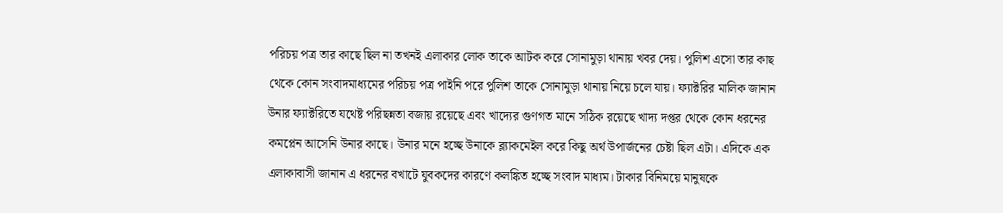পরিচয় পত্র তার কাছে ছিল না তখনই এলাকার লোক তাকে আটক করে সোনামুড়া থানায় খবর দেয়। পুলিশ এসো তার কাছ থেকে কোন সংবাদমাধ্যমের পরিচয় পত্র পাইনি পরে পুলিশ তাকে সোনামুড়া থানায় নিয়ে চলে যায়। ফ্যাক্টরির মালিক জানান উনার ফ্যাক্টরিতে যথেষ্ট পরিছন্নতা বজায় রয়েছে এবং খাদ্যের গুণগত মানে সঠিক রয়েছে খাদ্য দপ্তর থেকে কোন ধরনের কমপ্লেন আসেনি উনার কাছে। উনার মনে হচ্ছে উনাকে ব্ল্যাকমেইল করে কিছু অর্থ উপার্জনের চেষ্টা ছিল এটা। এদিকে এক এলাকাবাসী জানান এ ধরনের বখাটে যুবকদের কারণে কলঙ্কিত হচ্ছে সংবাদ মাধ্যম। টাকার বিনিময়ে মানুষকে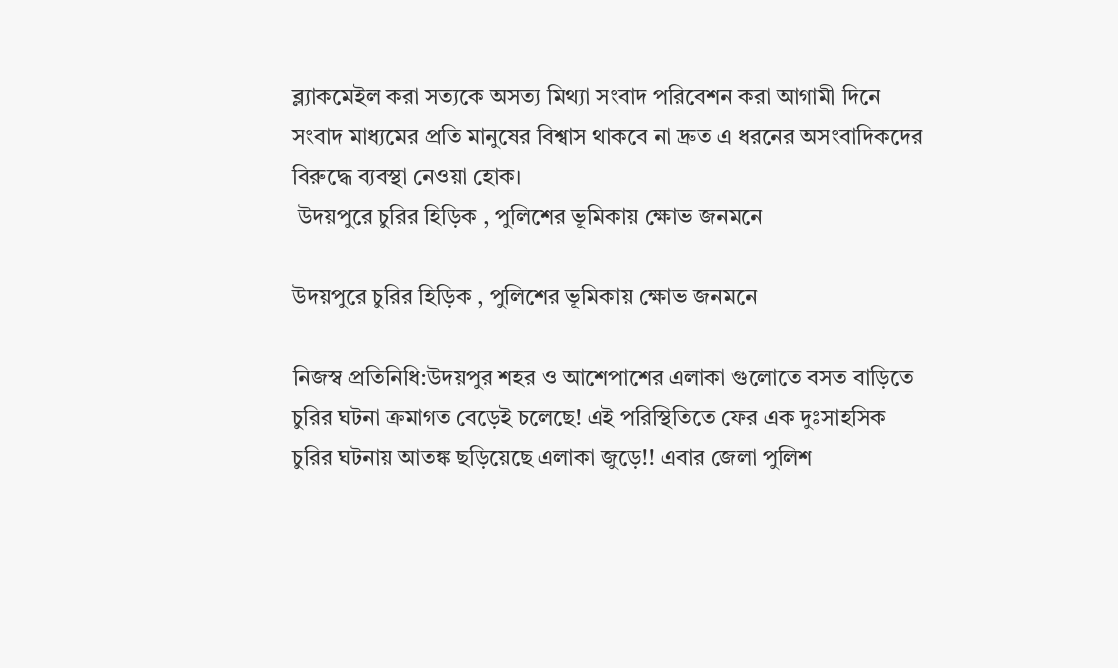ব্ল্যাকমেইল করা সত্যকে অসত্য মিথ্যা সংবাদ পরিবেশন করা আগামী দিনে সংবাদ মাধ্যমের প্রতি মানুষের বিশ্বাস থাকবে না দ্রুত এ ধরনের অসংবাদিকদের বিরুদ্ধে ব্যবস্থা নেওয়া হোক।
 উদয়পুরে চুরির হিড়িক , পুলিশের ভূমিকায় ক্ষোভ জনমনে

উদয়পুরে চুরির হিড়িক , পুলিশের ভূমিকায় ক্ষোভ জনমনে

নিজস্ব প্রতিনিধি:উদয়পুর শহর ও আশেপাশের এলাকা গুলোতে বসত বাড়িতে চুরির ঘটনা ক্রমাগত বেড়েই চলেছে! এই পরিস্থিতিতে ফের এক দুঃসাহসিক চুরির ঘটনায় আতঙ্ক ছড়িয়েছে এলাকা জুড়ে!! এবার জেলা পুলিশ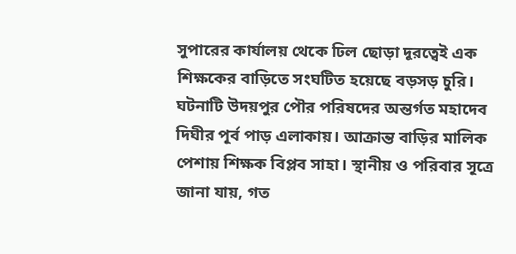সুপারের কার্যালয় থেকে ঢিল ছোড়া দূরত্বেই এক শিক্ষকের বাড়িতে সংঘটিত হয়েছে বড়সড় চুরি। ঘটনাটি উদয়পুর পৌর পরিষদের অন্তর্গত মহাদেব দিঘীর পূর্ব পাড় এলাকায়। আক্রান্ত বাড়ির মালিক পেশায় শিক্ষক বিপ্লব সাহা। স্থানীয় ও পরিবার সূত্রে জানা যায়, গত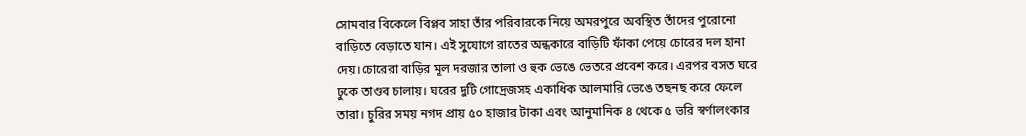সোমবার বিকেলে বিপ্লব সাহা তাঁর পরিবারকে নিয়ে অমরপুরে অবস্থিত তাঁদের পুরোনো বাড়িতে বেড়াতে যান। এই সুযোগে রাতের অন্ধকারে বাড়িটি ফাঁকা পেয়ে চোরের দল হানা দেয়।চোরেরা বাড়ির মূল দরজার তালা ও হুক ভেঙে ভেতরে প্রবেশ করে। এরপর বসত ঘরে ঢুকে তাণ্ডব চালায়। ঘরের দুটি গোদ্রেজসহ একাধিক আলমারি ভেঙে তছনছ করে ফেলে তারা। চুরির সময় নগদ প্রায় ৫০ হাজার টাকা এবং আনুমানিক ৪ থেকে ৫ ভরি স্বর্ণালংকার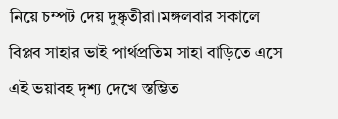নিয়ে চম্পট দেয় দুষ্কৃতীরা।মঙ্গলবার সকালে বিপ্লব সাহার ভাই পার্থপ্রতিম সাহা বাড়িতে এসে এই ভয়াবহ দৃশ্য দেখে স্তম্ভিত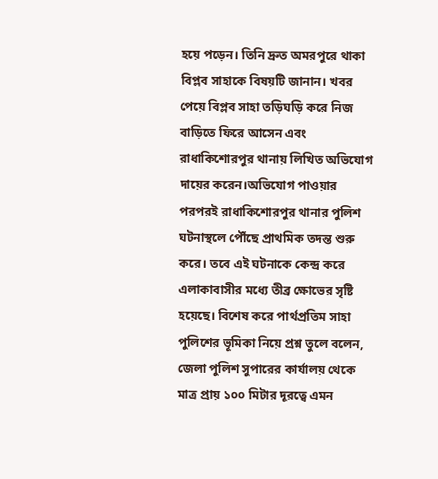হয়ে পড়েন। তিনি দ্রুত অমরপুরে থাকা বিপ্লব সাহাকে বিষয়টি জানান। খবর পেয়ে বিপ্লব সাহা তড়িঘড়ি করে নিজ বাড়িতে ফিরে আসেন এবং রাধাকিশোরপুর থানায় লিখিত অভিযোগ দায়ের করেন।অভিযোগ পাওয়ার পরপরই রাধাকিশোরপুর থানার পুলিশ ঘটনাস্থলে পৌঁছে প্রাথমিক তদন্ত শুরু করে। তবে এই ঘটনাকে কেন্দ্র করে এলাকাবাসীর মধ্যে তীব্র ক্ষোভের সৃষ্টি হয়েছে। বিশেষ করে পার্থপ্রতিম সাহা পুলিশের ভূমিকা নিয়ে প্রশ্ন তুলে বলেন, জেলা পুলিশ সুপারের কার্যালয় থেকে মাত্র প্রায় ১০০ মিটার দূরত্বে এমন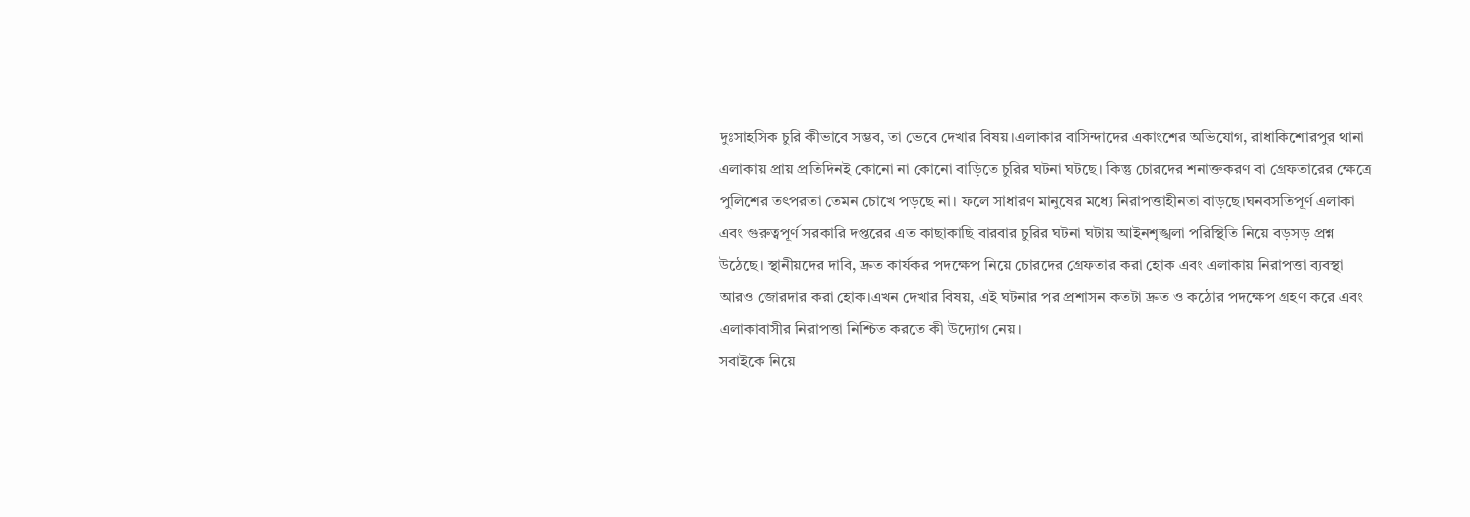দুঃসাহসিক চুরি কীভাবে সম্ভব, তা ভেবে দেখার বিষয়।এলাকার বাসিন্দাদের একাংশের অভিযোগ, রাধাকিশোরপুর থানা এলাকায় প্রায় প্রতিদিনই কোনো না কোনো বাড়িতে চুরির ঘটনা ঘটছে। কিন্তু চোরদের শনাক্তকরণ বা গ্রেফতারের ক্ষেত্রে পুলিশের তৎপরতা তেমন চোখে পড়ছে না। ফলে সাধারণ মানুষের মধ্যে নিরাপত্তাহীনতা বাড়ছে।ঘনবসতিপূর্ণ এলাকা এবং গুরুত্বপূর্ণ সরকারি দপ্তরের এত কাছাকাছি বারবার চুরির ঘটনা ঘটায় আইনশৃঙ্খলা পরিস্থিতি নিয়ে বড়সড় প্রশ্ন উঠেছে। স্থানীয়দের দাবি, দ্রুত কার্যকর পদক্ষেপ নিয়ে চোরদের গ্রেফতার করা হোক এবং এলাকায় নিরাপত্তা ব্যবস্থা আরও জোরদার করা হোক।এখন দেখার বিষয়, এই ঘটনার পর প্রশাসন কতটা দ্রুত ও কঠোর পদক্ষেপ গ্রহণ করে এবং এলাকাবাসীর নিরাপত্তা নিশ্চিত করতে কী উদ্যোগ নেয়।
সবাইকে নিয়ে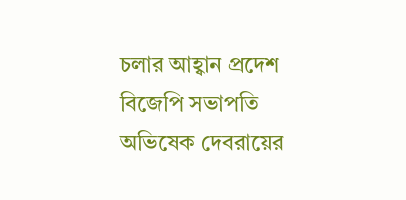চলার আহ্বান প্রদেশ বিজেপি সভাপতি অভিষেক দেবরায়ের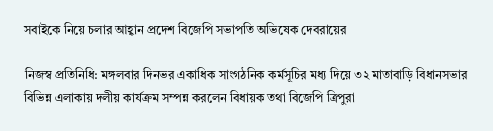সবাইকে নিয়ে চলার আহ্বান প্রদেশ বিজেপি সভাপতি অভিষেক দেবরায়ের

নিজস্ব প্রতিনিধি: মঙ্গলবার দিনভর একাধিক সাংগঠনিক কর্মসূচির মধ্য দিয়ে ৩২ মাতাবাড়ি বিধানসভার বিভিন্ন এলাকায় দলীয় কার্যক্রম সম্পন্ন করলেন বিধায়ক তথা বিজেপি ত্রিপুরা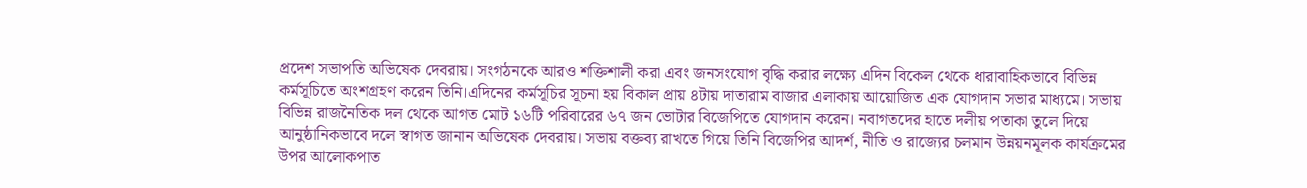প্রদেশ সভাপতি অভিষেক দেবরায়। সংগঠনকে আরও শক্তিশালী করা এবং জনসংযোগ বৃদ্ধি করার লক্ষ্যে এদিন বিকেল থেকে ধারাবাহিকভাবে বিভিন্ন কর্মসূচিতে অংশগ্রহণ করেন তিনি।এদিনের কর্মসূচির সূচনা হয় বিকাল প্রায় ৪টায় দাতারাম বাজার এলাকায় আয়োজিত এক যোগদান সভার মাধ্যমে। সভায় বিভিন্ন রাজনৈতিক দল থেকে আগত মোট ১৬টি পরিবারের ৬৭ জন ভোটার বিজেপিতে যোগদান করেন। নবাগতদের হাতে দলীয় পতাকা তুলে দিয়ে আনুষ্ঠানিকভাবে দলে স্বাগত জানান অভিষেক দেবরায়। সভায় বক্তব্য রাখতে গিয়ে তিনি বিজেপির আদর্শ, নীতি ও রাজ্যের চলমান উন্নয়নমূলক কার্যক্রমের উপর আলোকপাত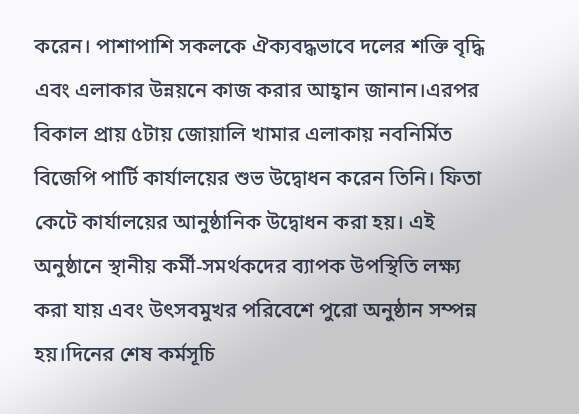করেন। পাশাপাশি সকলকে ঐক্যবদ্ধভাবে দলের শক্তি বৃদ্ধি এবং এলাকার উন্নয়নে কাজ করার আহ্বান জানান।এরপর বিকাল প্রায় ৫টায় জোয়ালি খামার এলাকায় নবনির্মিত বিজেপি পার্টি কার্যালয়ের শুভ উদ্বোধন করেন তিনি। ফিতা কেটে কার্যালয়ের আনুষ্ঠানিক উদ্বোধন করা হয়। এই অনুষ্ঠানে স্থানীয় কর্মী-সমর্থকদের ব্যাপক উপস্থিতি লক্ষ্য করা যায় এবং উৎসবমুখর পরিবেশে পুরো অনুষ্ঠান সম্পন্ন হয়।দিনের শেষ কর্মসূচি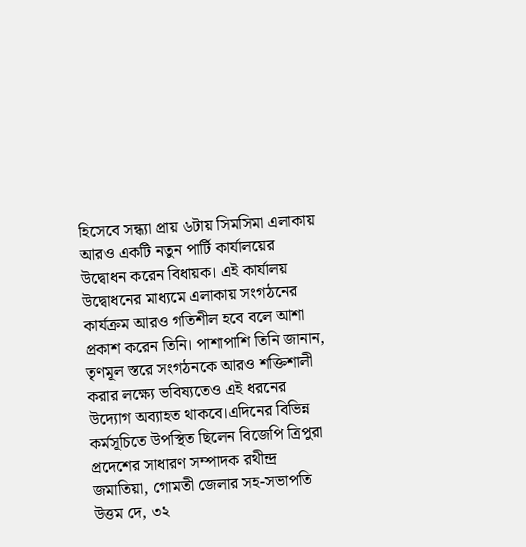হিসেবে সন্ধ্যা প্রায় ৬টায় সিমসিমা এলাকায় আরও একটি নতুন পার্টি কার্যালয়ের উদ্বোধন করেন বিধায়ক। এই কার্যালয় উদ্বোধনের মাধ্যমে এলাকায় সংগঠনের কার্যক্রম আরও গতিশীল হবে বলে আশা প্রকাশ করেন তিনি। পাশাপাশি তিনি জানান, তৃণমূল স্তরে সংগঠনকে আরও শক্তিশালী করার লক্ষ্যে ভবিষ্যতেও এই ধরনের উদ্যোগ অব্যাহত থাকবে।এদিনের বিভিন্ন কর্মসূচিতে উপস্থিত ছিলেন বিজেপি ত্রিপুরা প্রদেশের সাধারণ সম্পাদক রথীন্দ্র জমাতিয়া, গোমতী জেলার সহ-সভাপতি উত্তম দে, ৩২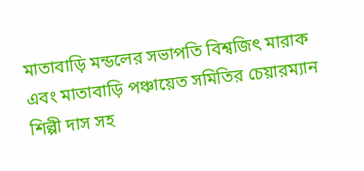মাতাবাড়ি মন্ডলের সভাপতি বিশ্বজিৎ মারাক এবং মাতাবাড়ি পঞ্চায়েত সমিতির চেয়ারম্যান শিল্পী দাস সহ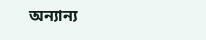অন্যান্য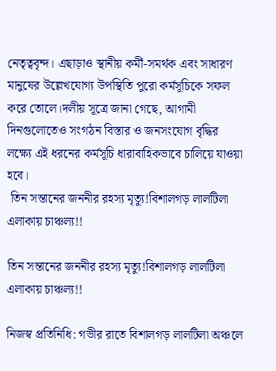নেতৃত্ববৃন্দ। এছাড়াও স্থানীয় কর্মী-সমর্থক এবং সাধারণ মানুষের উল্লেখযোগ্য উপস্থিতি পুরো কর্মসূচিকে সফল করে তোলে।দলীয় সূত্রে জানা গেছে, আগামী দিনগুলোতেও সংগঠন বিস্তার ও জনসংযোগ বৃদ্ধির লক্ষ্যে এই ধরনের কর্মসূচি ধারাবাহিকভাবে চালিয়ে যাওয়া হবে।
 তিন সন্তানের জননীর রহস্য মৃত্যু!বিশালগড় লালটিলা এলাকায় চাঞ্চল্য!!

তিন সন্তানের জননীর রহস্য মৃত্যু!বিশালগড় লালটিলা এলাকায় চাঞ্চল্য!!

নিজস্ব প্রতিনিধি: গভীর রাতে বিশালগড় লালটিলা অঞ্চলে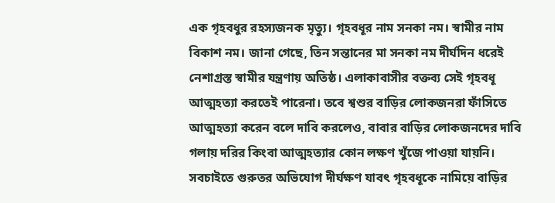এক গৃহবধুর রহস্যজনক মৃত্যু। গৃহবধূর নাম সনকা নম। স্বামীর নাম বিকাশ নম। জানা গেছে, তিন সন্তানের মা সনকা নম দীর্ঘদিন ধরেই নেশাগ্রস্ত স্বামীর যন্ত্রণায় অতিষ্ঠ। এলাকাবাসীর বক্তব্য সেই গৃহবধূ আত্মহত্যা করতেই পারেনা। তবে শ্বশুর বাড়ির লোকজনরা ফাঁসিতে আত্মহত্যা করেন বলে দাবি করলেও, বাবার বাড়ির লোকজনদের দাবি গলায় দরির কিংবা আত্মহত্যার কোন লক্ষণ খুঁজে পাওয়া যায়নি। সবচাইতে গুরুতর অভিযোগ দীর্ঘক্ষণ যাবৎ গৃহবধূকে নামিয়ে বাড়ির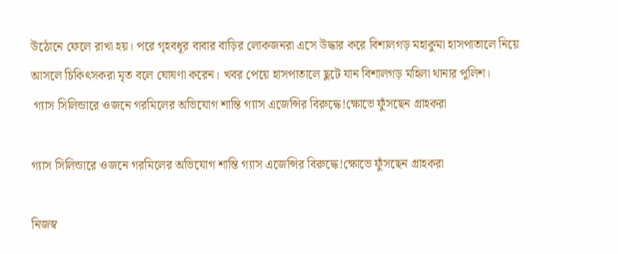উঠোনে ফেলে রাখা হয়। পরে গৃহবধূর বাবার বাড়ির লোকজনরা এসে উদ্ধার করে বিশালগড় মহাকুমা হাসপাতালে নিয়ে আসলে চিকিৎসকরা মৃত বলে ঘোষণা করেন। খবর পেয়ে হাসপাতালে ছুটে যান বিশালগড় মহিলা থানার পুলিশ।
 গ্যাস সিলিন্ডারে ওজনে গরমিলের অভিযোগ শান্তি গ্যাস এজেন্সির বিরুদ্ধে!ক্ষোভে ফুঁসছেন গ্রাহকরা

গ্যাস সিলিন্ডারে ওজনে গরমিলের অভিযোগ শান্তি গ্যাস এজেন্সির বিরুদ্ধে!ক্ষোভে ফুঁসছেন গ্রাহকরা

নিজস্ব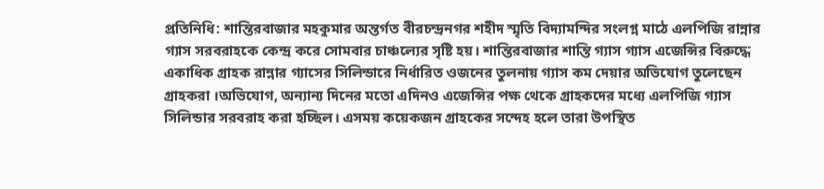প্রতিনিধি: শান্তিরবাজার মহকুমার অন্তর্গত বীরচন্দ্রনগর শহীদ স্মৃতি বিদ্যামন্দির সংলগ্ন মাঠে এলপিজি রান্নার গ্যাস সরবরাহকে কেন্দ্র করে সোমবার চাঞ্চল্যের সৃষ্টি হয়। শান্তিরবাজার শান্তি গ্যাস গ্যাস এজেন্সির বিরুদ্ধে একাধিক গ্রাহক রান্নার গ্যাসের সিলিন্ডারে নির্ধারিত ওজনের তুলনায় গ্যাস কম দেয়ার অভিযোগ তুলেছেন গ্রাহকরা ।অভিযোগ, অন্যান্য দিনের মতো এদিনও এজেন্সির পক্ষ থেকে গ্রাহকদের মধ্যে এলপিজি গ্যাস সিলিন্ডার সরবরাহ করা হচ্ছিল। এসময় কয়েকজন গ্রাহকের সন্দেহ হলে তারা উপস্থিত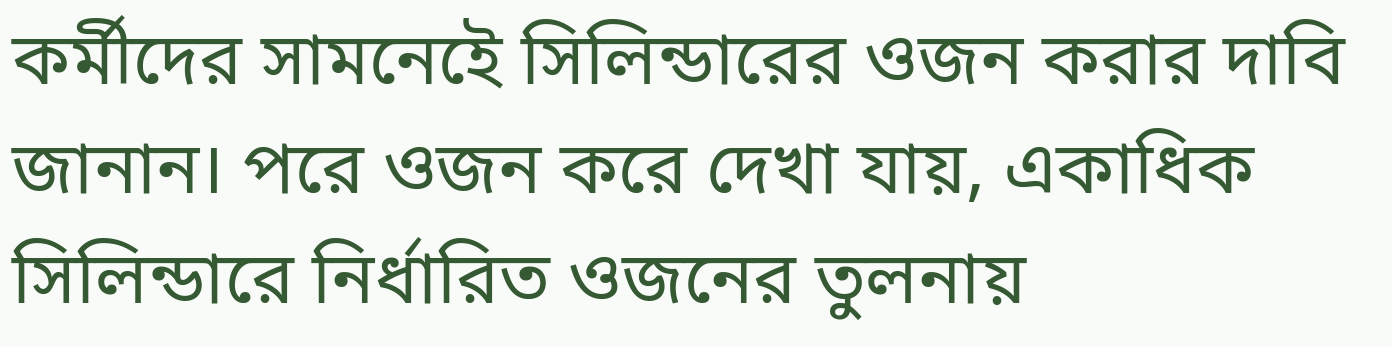কর্মীদের সামনেইে সিলিন্ডারের ওজন করার দাবি জানান। পরে ওজন করে দেখা যায়, একাধিক সিলিন্ডারে নির্ধারিত ওজনের তুলনায়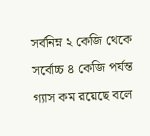সর্বনিম্ন ২ কেজি থেকে সর্বোচ্চ ৪ কেজি পর্যন্ত গ্যাস কম রয়েছে বলে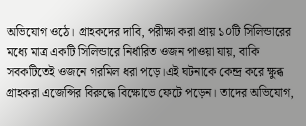অভিযোগ ওঠে। গ্রাহকদের দাবি, পরীক্ষা করা প্রায় ১০টি সিলিন্ডারের মধ্যে মাত্র একটি সিলিন্ডারে নির্ধারিত ওজন পাওয়া যায়, বাকি সবকটিতেই ওজনে গরমিল ধরা পড়ে।এই ঘটনাকে কেন্দ্র করে ক্ষুব্ধ গ্রাহকরা এজেন্সির বিরুদ্ধে বিক্ষোভে ফেটে পড়েন। তাদের অভিযোগ,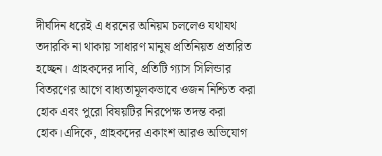দীর্ঘদিন ধরেই এ ধরনের অনিয়ম চললেও যথাযথ তদারকি না থাকায় সাধারণ মানুষ প্রতিনিয়ত প্রতারিত হচ্ছেন। গ্রাহকদের দাবি, প্রতিটি গ্যাস সিলিন্ডার বিতরণের আগে বাধ্যতামূলকভাবে ওজন নিশ্চিত করা হোক এবং পুরো বিষয়টির নিরপেক্ষ তদন্ত করা হোক।এদিকে, গ্রাহকদের একাংশ আরও অভিযোগ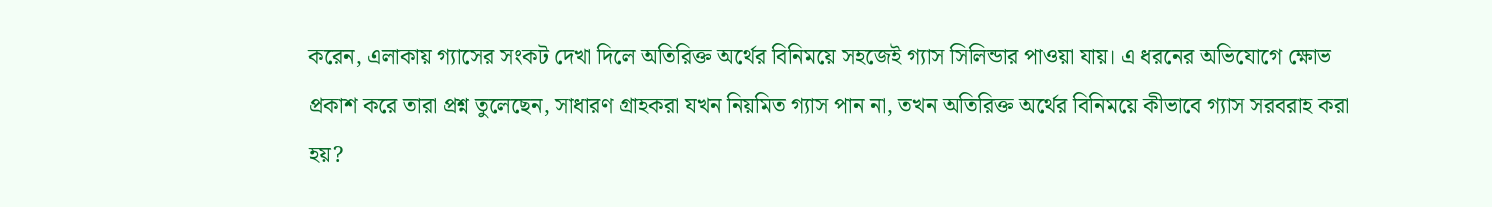করেন, এলাকায় গ্যাসের সংকট দেখা দিলে অতিরিক্ত অর্থের বিনিময়ে সহজেই গ্যাস সিলিন্ডার পাওয়া যায়। এ ধরনের অভিযোগে ক্ষোভ প্রকাশ করে তারা প্রশ্ন তুলেছেন, সাধারণ গ্রাহকরা যখন নিয়মিত গ্যাস পান না, তখন অতিরিক্ত অর্থের বিনিময়ে কীভাবে গ্যাস সরবরাহ করা হয়?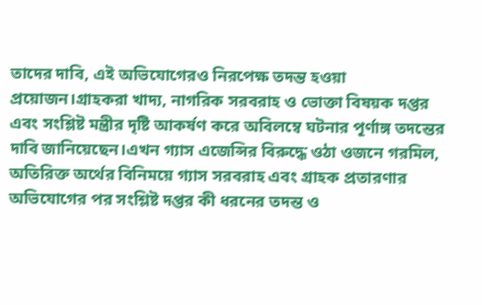তাদের দাবি, এই অভিযোগেরও নিরপেক্ষ তদন্ত হওয়া প্রয়োজন।গ্রাহকরা খাদ্য, নাগরিক সরবরাহ ও ভোক্তা বিষয়ক দপ্তর এবং সংশ্লিষ্ট মন্ত্রীর দৃষ্টি আকর্ষণ করে অবিলম্বে ঘটনার পূর্ণাঙ্গ তদন্তের দাবি জানিয়েছেন।এখন গ্যাস এজেন্সির বিরুদ্ধে ওঠা ওজনে গরমিল, অতিরিক্ত অর্থের বিনিময়ে গ্যাস সরবরাহ এবং গ্রাহক প্রতারণার অভিযোগের পর সংশ্লিষ্ট দপ্তর কী ধরনের তদন্ত ও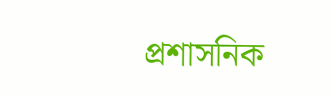প্রশাসনিক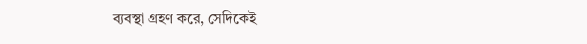ব্যবস্থা গ্রহণ করে, সেদিকেই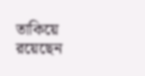তাকিয়ে রয়েছেন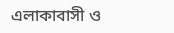এলাকাবাসী ও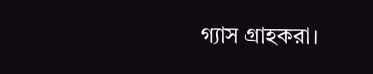গ্যাস গ্রাহকরা।